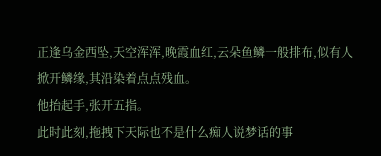正逢乌金西坠,天空浑浑,晚霞血红,云朵鱼鳞一般排布,似有人掀开鳞缘,其沿染着点点残血。
他抬起手,张开五指。
此时此刻,拖拽下天际也不是什么痴人说梦话的事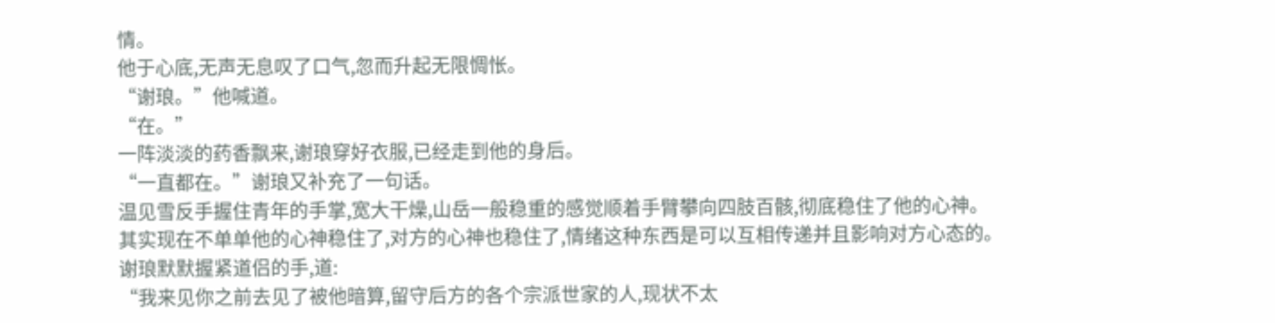情。
他于心底,无声无息叹了口气,忽而升起无限惆怅。
“谢琅。”他喊道。
“在。”
一阵淡淡的药香飘来,谢琅穿好衣服,已经走到他的身后。
“一直都在。”谢琅又补充了一句话。
温见雪反手握住青年的手掌,宽大干燥,山岳一般稳重的感觉顺着手臂攀向四肢百骸,彻底稳住了他的心神。
其实现在不单单他的心神稳住了,对方的心神也稳住了,情绪这种东西是可以互相传递并且影响对方心态的。
谢琅默默握紧道侣的手,道:
“我来见你之前去见了被他暗算,留守后方的各个宗派世家的人,现状不太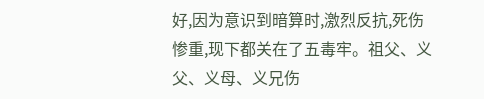好,因为意识到暗算时,激烈反抗,死伤惨重,现下都关在了五毒牢。祖父、义父、义母、义兄伤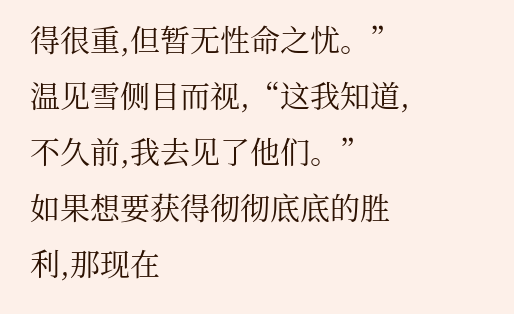得很重,但暂无性命之忧。”
温见雪侧目而视,“这我知道,不久前,我去见了他们。”
如果想要获得彻彻底底的胜利,那现在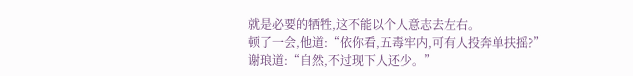就是必要的牺牲,这不能以个人意志去左右。
顿了一会,他道:“依你看,五毒牢内,可有人投奔单扶摇?”
谢琅道:“自然,不过现下人还少。”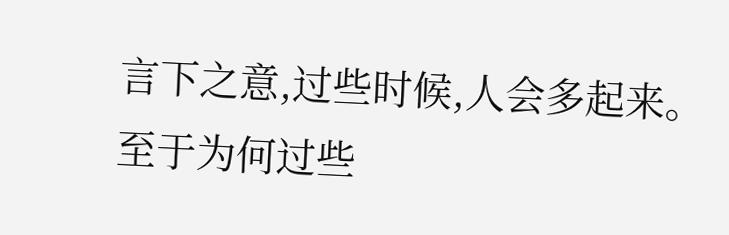言下之意,过些时候,人会多起来。
至于为何过些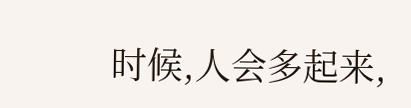时候,人会多起来,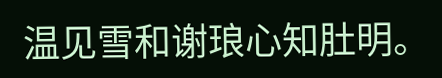温见雪和谢琅心知肚明。